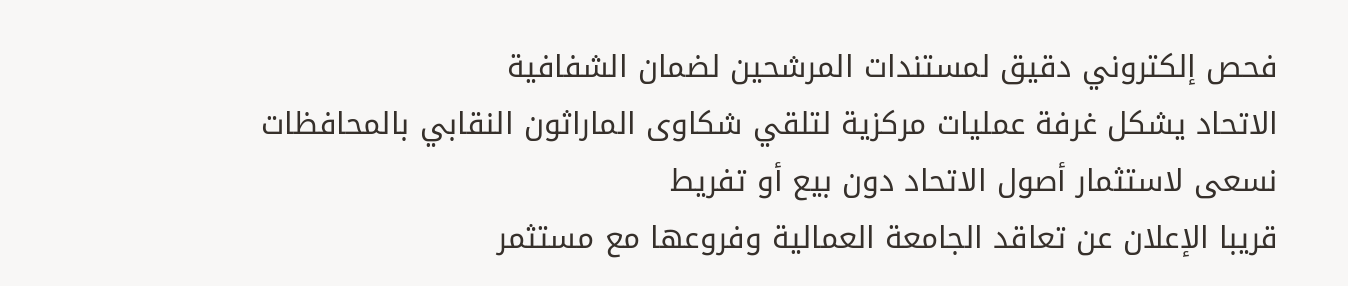فحص إلكتروني دقيق لمستندات المرشحين لضمان الشفافية
الاتحاد يشكل غرفة عمليات مركزية لتلقي شكاوى الماراثون النقابي بالمحافظات
نسعى لاستثمار أصول الاتحاد دون بيع أو تفريط
قريبا الإعلان عن تعاقد الجامعة العمالية وفروعها مع مستثمر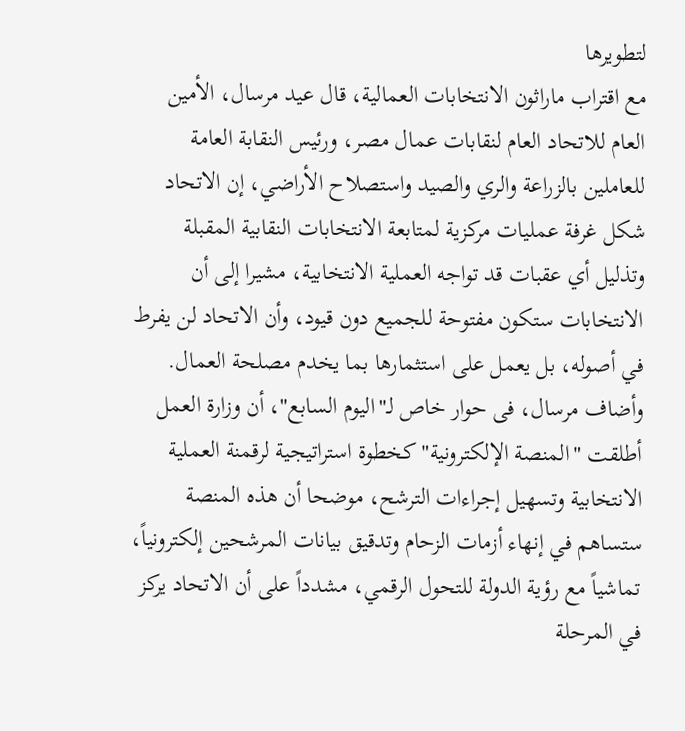لتطويرها
مع اقتراب ماراثون الانتخابات العمالية، قال عيد مرسال، الأمين العام للاتحاد العام لنقابات عمال مصر، ورئيس النقابة العامة للعاملين بالزراعة والري والصيد واستصلاح الأراضي، إن الاتحاد شكل غرفة عمليات مركزية لمتابعة الانتخابات النقابية المقبلة وتذليل أي عقبات قد تواجه العملية الانتخابية، مشيرا إلى أن الانتخابات ستكون مفتوحة للجميع دون قيود، وأن الاتحاد لن يفرط في أصوله، بل يعمل على استثمارها بما يخدم مصلحة العمال.
وأضاف مرسال، فى حوار خاص لـ"اليوم السابع"، أن وزارة العمل أطلقت "المنصة الإلكترونية" كخطوة استراتيجية لرقمنة العملية الانتخابية وتسهيل إجراءات الترشح، موضحا أن هذه المنصة ستساهم في إنهاء أزمات الزحام وتدقيق بيانات المرشحين إلكترونياً، تماشياً مع رؤية الدولة للتحول الرقمي، مشدداً على أن الاتحاد يركز في المرحلة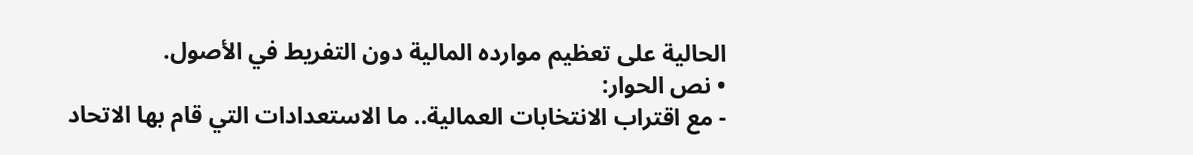الحالية على تعظيم موارده المالية دون التفريط في الأصول.
• نص الحوار:
- مع اقتراب الانتخابات العمالية.. ما الاستعدادات التي قام بها الاتحاد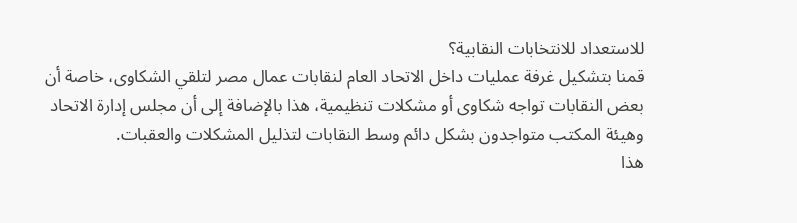للاستعداد للانتخابات النقابية؟
قمنا بتشكيل غرفة عمليات داخل الاتحاد العام لنقابات عمال مصر لتلقي الشكاوى، خاصة أن بعض النقابات تواجه شكاوى أو مشكلات تنظيمية، هذا بالإضافة إلى أن مجلس إدارة الاتحاد وهيئة المكتب متواجدون بشكل دائم وسط النقابات لتذليل المشكلات والعقبات.
هذا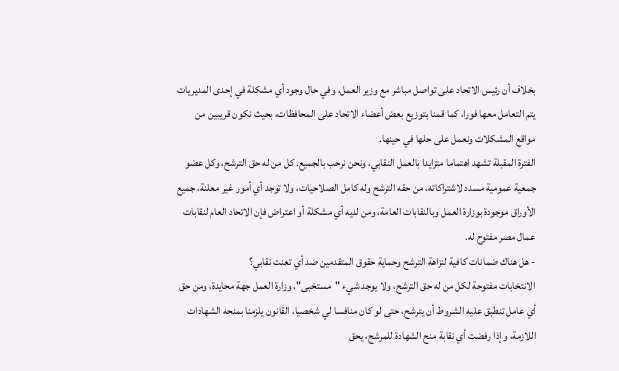بخلاف أن رئيس الاتحاد على تواصل مباشر مع وزير العمل، وفي حال وجود أي مشكلة في إحدى المديريات يتم التعامل معها فورا، كما قمنا بتوزيع بعض أعضاء الاتحاد على المحافظات، بحيث نكون قريبين من مواقع المشكلات ونعمل على حلها في حينها.
الفترة المقبلة تشهد اهتماما متزايدا بالعمل النقابي، ونحن نرحب بالجميع. كل من له حق الترشح، وكل عضو جمعية عمومية مسدد لاشتراكاته، من حقه الترشح وله كامل الصلاحيات، ولا توجد أي أمور غير معلنة، جميع الأوراق موجودة بوزارة العمل وبالنقابات العامة، ومن لديه أي مشكلة أو اعتراض فإن الاتحاد العام لنقابات عمال مصر مفتوح له.
- هل هناك ضمانات كافية لنزاهة الترشح وحماية حقوق المتقدمين ضد أي تعنت نقابي؟
الانتخابات مفتوحة لكل من له حق الترشح، ولا يوجد شيء "مستخبى"، وزارة العمل جهة محايدة، ومن حق أي عامل تنطبق عليه الشروط أن يترشح، حتى لو كان منافسا لي شخصيا، القانون يلزمنا بمنحه الشهادات اللازمة، وإذا رفضت أي نقابة منح الشهادة للمرشح، يحق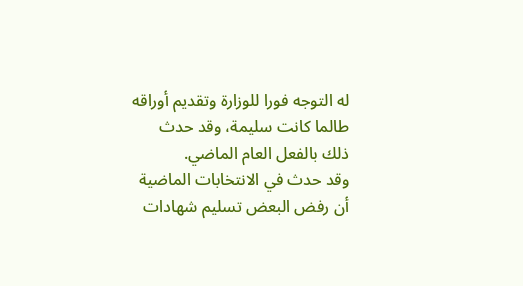له التوجه فورا للوزارة وتقديم أوراقه طالما كانت سليمة، وقد حدث ذلك بالفعل العام الماضي.
وقد حدث في الانتخابات الماضية أن رفض البعض تسليم شهادات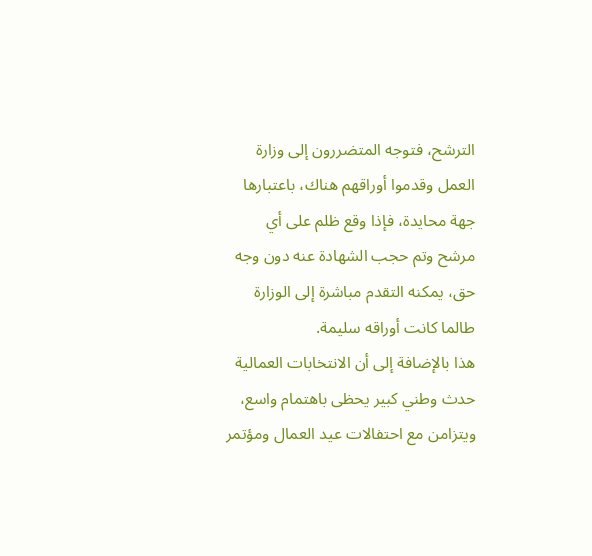الترشح، فتوجه المتضررون إلى وزارة العمل وقدموا أوراقهم هناك، باعتبارها جهة محايدة، فإذا وقع ظلم على أي مرشح وتم حجب الشهادة عنه دون وجه حق، يمكنه التقدم مباشرة إلى الوزارة طالما كانت أوراقه سليمة.
هذا بالإضافة إلى أن الانتخابات العمالية حدث وطني كبير يحظى باهتمام واسع، ويتزامن مع احتفالات عيد العمال ومؤتمر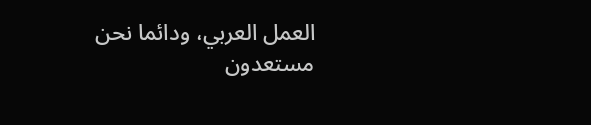العمل العربي، ودائما نحن مستعدون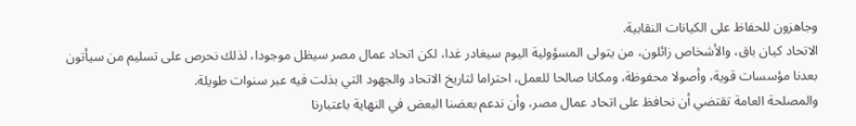وجاهزون للحفاظ على الكيانات النقابية.
الاتحاد كيان باق، والأشخاص زائلون، من يتولى المسؤولية اليوم سيغادر غدا، لكن اتحاد عمال مصر سيظل موجودا، لذلك نحرص على تسليم من سيأتون بعدنا مؤسسات قوية، وأصولا محفوظة، ومكانا صالحا للعمل، احتراما لتاريخ الاتحاد والجهود التي بذلت فيه عبر سنوات طويلة.
والمصلحة العامة تقتضي أن نحافظ على اتحاد عمال مصر، وأن ندعم بعضنا البعض في النهاية باعتبارنا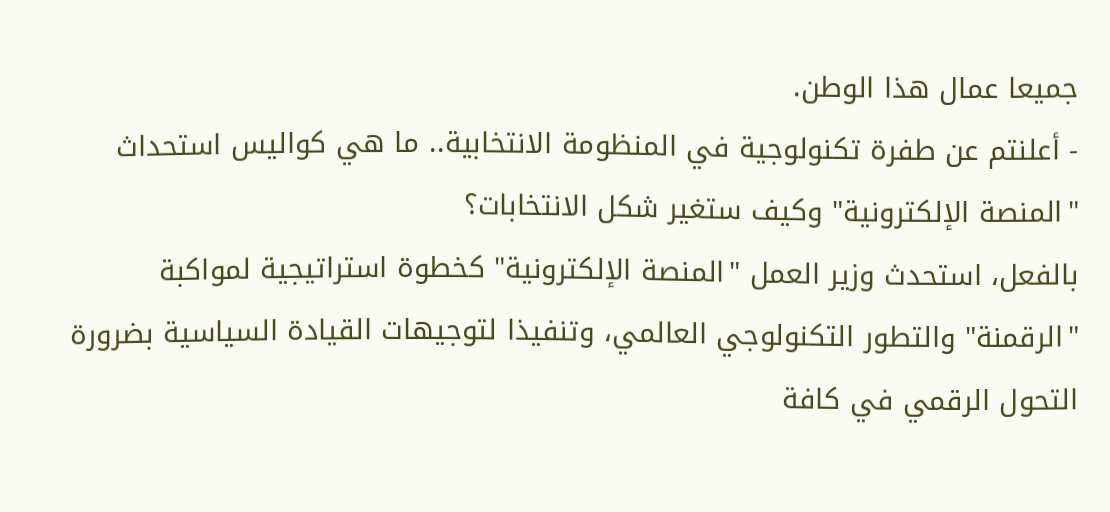جميعا عمال هذا الوطن.
- أعلنتم عن طفرة تكنولوجية في المنظومة الانتخابية.. ما هي كواليس استحداث "المنصة الإلكترونية" وكيف ستغير شكل الانتخابات؟
بالفعل، استحدث وزير العمل "المنصة الإلكترونية" كخطوة استراتيجية لمواكبة "الرقمنة" والتطور التكنولوجي العالمي، وتنفيذا لتوجيهات القيادة السياسية بضرورة التحول الرقمي في كافة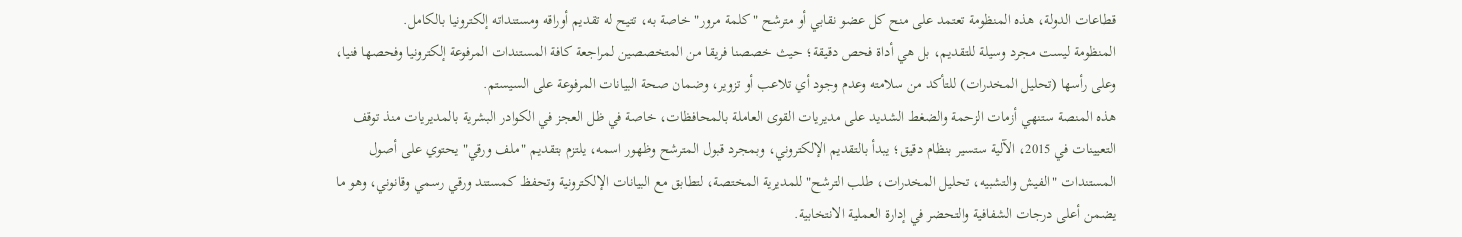قطاعات الدولة، هذه المنظومة تعتمد على منح كل عضو نقابي أو مترشح "كلمة مرور" خاصة به، تتيح له تقديم أوراقه ومستنداته إلكترونيا بالكامل.
المنظومة ليست مجرد وسيلة للتقديم، بل هي أداة فحص دقيقة؛ حيث خصصنا فريقا من المتخصصين لمراجعة كافة المستندات المرفوعة إلكترونيا وفحصها فنيا، وعلى رأسها (تحليل المخدرات) للتأكد من سلامته وعدم وجود أي تلاعب أو تزوير، وضمان صحة البيانات المرفوعة على السيستم.
هذه المنصة ستنهي أزمات الزحمة والضغط الشديد على مديريات القوى العاملة بالمحافظات، خاصة في ظل العجز في الكوادر البشرية بالمديريات منذ توقف التعيينات في 2015، الآلية ستسير بنظام دقيق؛ يبدأ بالتقديم الإلكتروني، وبمجرد قبول المترشح وظهور اسمه، يلتزم بتقديم "ملف ورقي" يحتوي على أصول المستندات "الفيش والتشبيه، تحليل المخدرات، طلب الترشح" للمديرية المختصة، لتطابق مع البيانات الإلكترونية وتحفظ كمستند ورقي رسمي وقانوني، وهو ما يضمن أعلى درجات الشفافية والتحضر في إدارة العملية الانتخابية.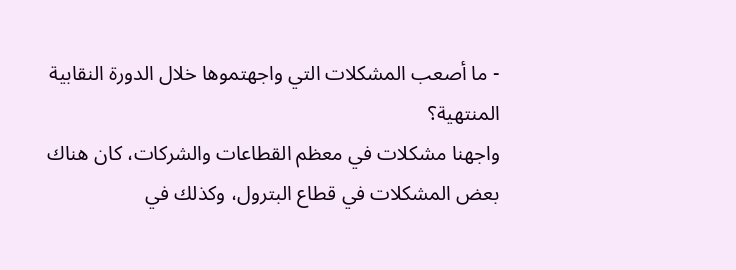- ما أصعب المشكلات التي واجهتموها خلال الدورة النقابية المنتهية؟
واجهنا مشكلات في معظم القطاعات والشركات، كان هناك بعض المشكلات في قطاع البترول، وكذلك في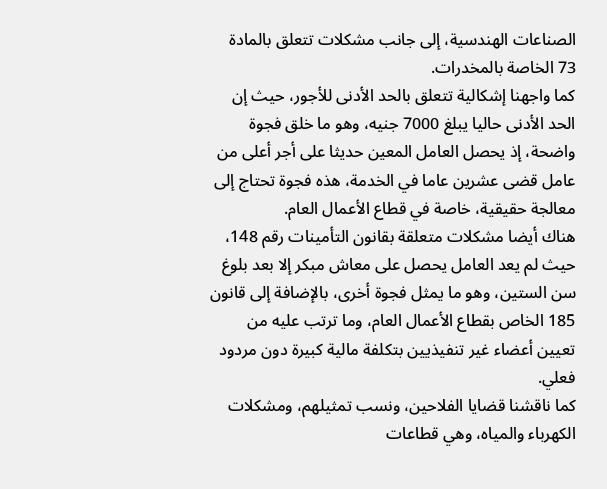الصناعات الهندسية، إلى جانب مشكلات تتعلق بالمادة 73 الخاصة بالمخدرات.
كما واجهنا إشكالية تتعلق بالحد الأدنى للأجور، حيث إن الحد الأدنى حاليا يبلغ 7000 جنيه، وهو ما خلق فجوة واضحة، إذ يحصل العامل المعين حديثا على أجر أعلى من عامل قضى عشرين عاما في الخدمة، هذه فجوة تحتاج إلى معالجة حقيقية، خاصة في قطاع الأعمال العام.
هناك أيضا مشكلات متعلقة بقانون التأمينات رقم 148، حيث لم يعد العامل يحصل على معاش مبكر إلا بعد بلوغ سن الستين، وهو ما يمثل فجوة أخرى، بالإضافة إلى قانون 185 الخاص بقطاع الأعمال العام، وما ترتب عليه من تعيين أعضاء غير تنفيذيين بتكلفة مالية كبيرة دون مردود فعلي.
كما ناقشنا قضايا الفلاحين، ونسب تمثيلهم، ومشكلات الكهرباء والمياه، وهي قطاعات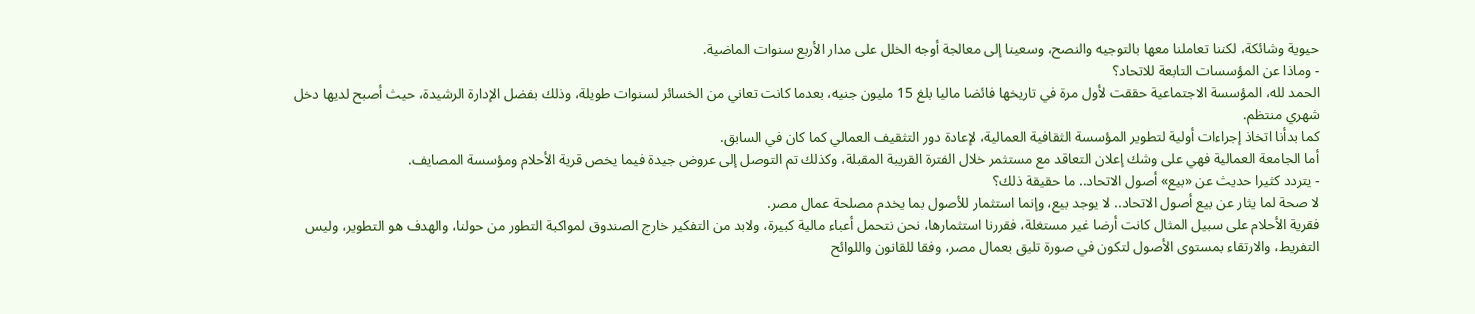حيوية وشائكة، لكننا تعاملنا معها بالتوجيه والنصح، وسعينا إلى معالجة أوجه الخلل على مدار الأربع سنوات الماضية.
- وماذا عن المؤسسات التابعة للاتحاد؟
الحمد لله، المؤسسة الاجتماعية حققت لأول مرة في تاريخها فائضا ماليا بلغ 15 مليون جنيه، بعدما كانت تعاني من الخسائر لسنوات طويلة، وذلك بفضل الإدارة الرشيدة، حيث أصبح لديها دخل شهري منتظم.
كما بدأنا اتخاذ إجراءات أولية لتطوير المؤسسة الثقافية العمالية، لإعادة دور التثقيف العمالي كما كان في السابق.
أما الجامعة العمالية فهي على وشك إعلان التعاقد مع مستثمر خلال الفترة القريبة المقبلة، وكذلك تم التوصل إلى عروض جيدة فيما يخص قرية الأحلام ومؤسسة المصايف.
- يتردد كثيرا حديث عن «بيع» أصول الاتحاد.. ما حقيقة ذلك؟
لا صحة لما يثار عن بيع أصول الاتحاد.. لا يوجد بيع، وإنما استثمار للأصول بما يخدم مصلحة عمال مصر.
فقرية الأحلام على سبيل المثال كانت أرضا غير مستغلة، فقررنا استثمارها، نحن نتحمل أعباء مالية كبيرة، ولابد من التفكير خارج الصندوق لمواكبة التطور من حولنا، والهدف هو التطوير، وليس التفريط، والارتقاء بمستوى الأصول لتكون في صورة تليق بعمال مصر، وفقا للقانون واللوائح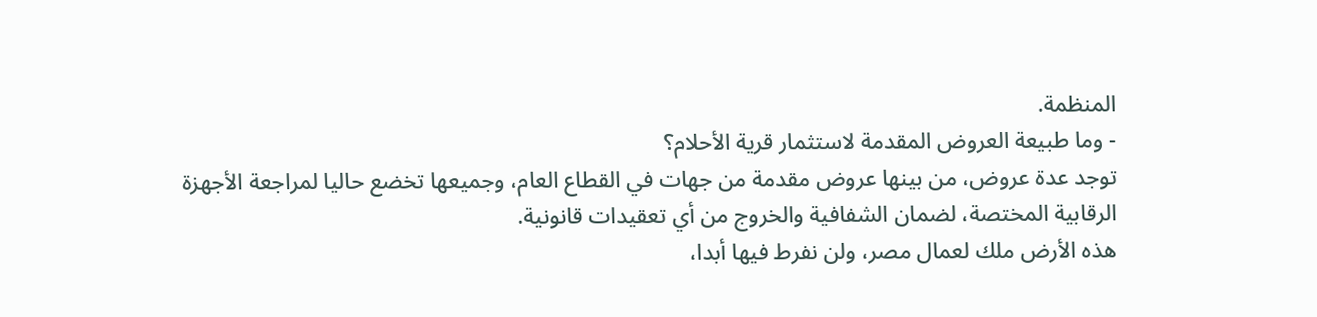المنظمة.
- وما طبيعة العروض المقدمة لاستثمار قرية الأحلام؟
توجد عدة عروض، من بينها عروض مقدمة من جهات في القطاع العام، وجميعها تخضع حاليا لمراجعة الأجهزة الرقابية المختصة، لضمان الشفافية والخروج من أي تعقيدات قانونية.
هذه الأرض ملك لعمال مصر، ولن نفرط فيها أبدا،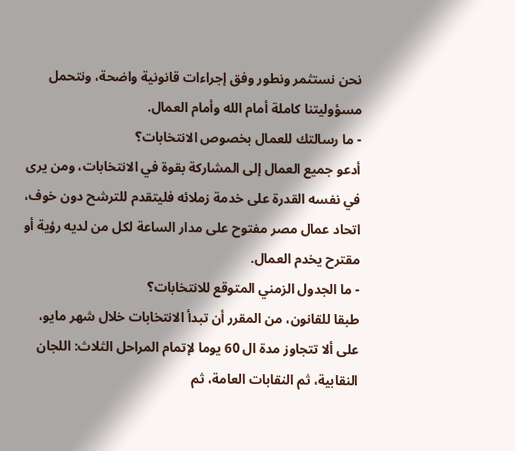نحن نستثمر ونطور وفق إجراءات قانونية واضحة، ونتحمل مسؤوليتنا كاملة أمام الله وأمام العمال.
- ما رسالتك للعمال بخصوص الانتخابات؟
أدعو جميع العمال إلى المشاركة بقوة في الانتخابات، ومن يرى في نفسه القدرة على خدمة زملائه فليتقدم للترشح دون خوف، اتحاد عمال مصر مفتوح على مدار الساعة لكل من لديه رؤية أو مقترح يخدم العمال.
- ما الجدول الزمني المتوقع للانتخابات؟
طبقا للقانون، من المقرر أن تبدأ الانتخابات خلال شهر مايو، على ألا تتجاوز مدة ال 60 يوما لإتمام المراحل الثلاث: اللجان النقابية، ثم النقابات العامة، ثم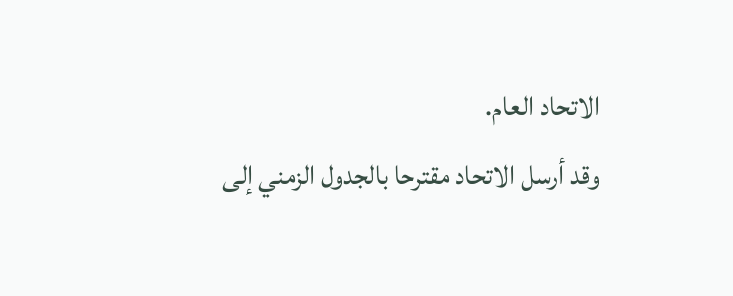الاتحاد العام.
وقد أرسل الاتحاد مقترحا بالجدول الزمني إلى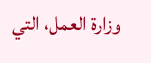وزارة العمل، التي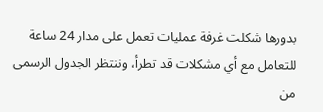بدورها شكلت غرفة عمليات تعمل على مدار 24 ساعة للتعامل مع أي مشكلات قد تطرأ، وننتظر الجدول الرسمى من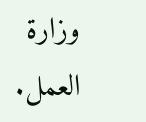وزارة العمل.